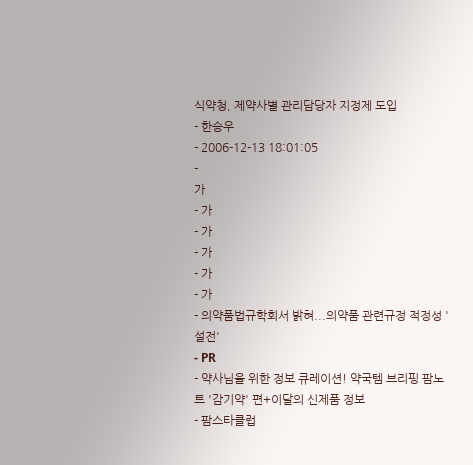식약청, 제약사별 관리담당자 지정제 도입
- 한승우
- 2006-12-13 18:01:05
-
가
- 가
- 가
- 가
- 가
- 가
- 의약품법규학회서 밝혀...의약품 관련규정 적정성 '설전'
- PR
- 약사님을 위한 정보 큐레이션! 약국템 브리핑 팜노트 '감기약' 편+이달의 신제품 정보
- 팜스타클럽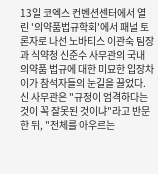13일 코엑스 컨벤션센터에서 열린 '의약품법규학회'에서 패널 토론자로 나선 노바티스 이관숙 팀장과 식약청 신준수 사무관의 국내 의약품 법규에 대한 미묘한 입장차이가 참석자들의 눈길을 끌었다.
신 사무관은 "규정이 엄격하다는 것이 꼭 잘못된 것이냐"라고 반문한 뒤, "전체를 아우르는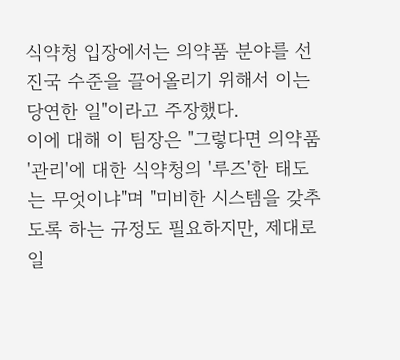식약청 입장에서는 의약품 분야를 선진국 수준을 끌어올리기 위해서 이는 당연한 일"이라고 주장했다.
이에 대해 이 팀장은 "그렇다면 의약품 '관리'에 대한 식약청의 '루즈'한 태도는 무엇이냐"며 "미비한 시스템을 갖추도록 하는 규정도 필요하지만, 제대로 일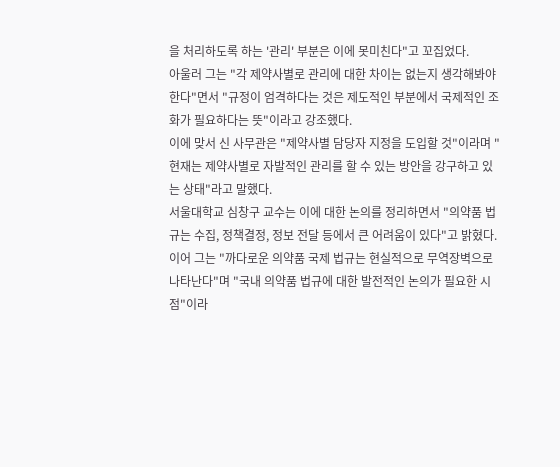을 처리하도록 하는 '관리' 부분은 이에 못미친다"고 꼬집었다.
아울러 그는 "각 제약사별로 관리에 대한 차이는 없는지 생각해봐야 한다"면서 "규정이 엄격하다는 것은 제도적인 부분에서 국제적인 조화가 필요하다는 뜻"이라고 강조했다.
이에 맞서 신 사무관은 "제약사별 담당자 지정을 도입할 것"이라며 "현재는 제약사별로 자발적인 관리를 할 수 있는 방안을 강구하고 있는 상태"라고 말했다.
서울대학교 심창구 교수는 이에 대한 논의를 정리하면서 "의약품 법규는 수집, 정책결정, 정보 전달 등에서 큰 어려움이 있다"고 밝혔다.
이어 그는 "까다로운 의약품 국제 법규는 현실적으로 무역장벽으로 나타난다"며 "국내 의약품 법규에 대한 발전적인 논의가 필요한 시점"이라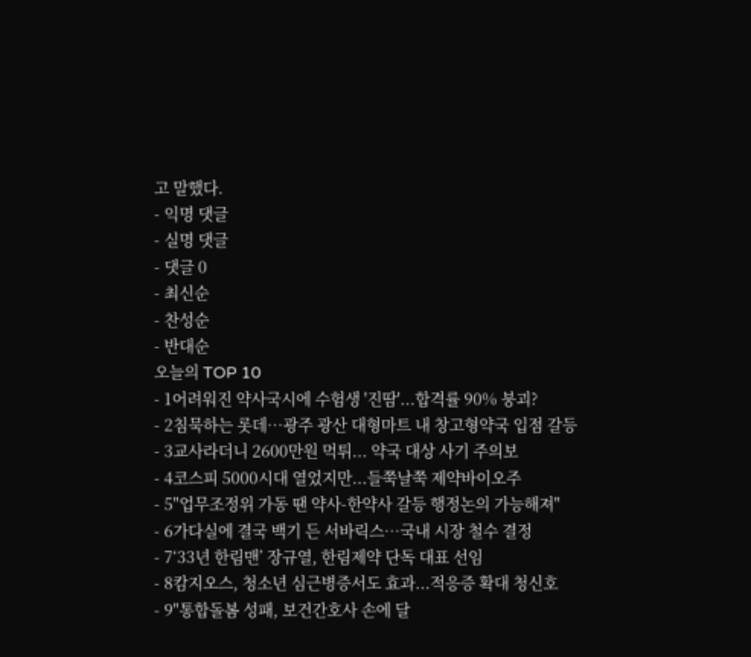고 말했다.
- 익명 댓글
- 실명 댓글
- 댓글 0
- 최신순
- 찬성순
- 반대순
오늘의 TOP 10
- 1어려워진 약사국시에 수험생 '진땀'...합격률 90% 붕괴?
- 2침묵하는 롯데…광주 광산 대형마트 내 창고형약국 입점 갈등
- 3교사라더니 2600만원 먹튀... 약국 대상 사기 주의보
- 4코스피 5000시대 열었지만...들쭉날쭉 제약바이오주
- 5"업무조정위 가동 땐 약사-한약사 갈등 행정논의 가능해져"
- 6가다실에 결국 백기 든 서바릭스…국내 시장 철수 결정
- 7‘33년 한림맨’ 장규열, 한림제약 단독 대표 선임
- 8캄지오스, 청소년 심근병증서도 효과...적응증 확대 청신호
- 9"통합돌봄 성패, 보건간호사 손에 달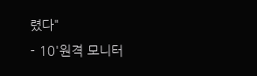렸다"
- 10'원격 모니터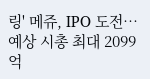링' 메쥬, IPO 도전…예상 시총 최대 2099억